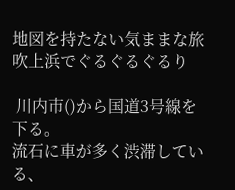地図を持たない気ままな旅
吹上浜でぐるぐるぐるり

 川内市()から国道3号線を下る。
流石に車が多く渋滞している、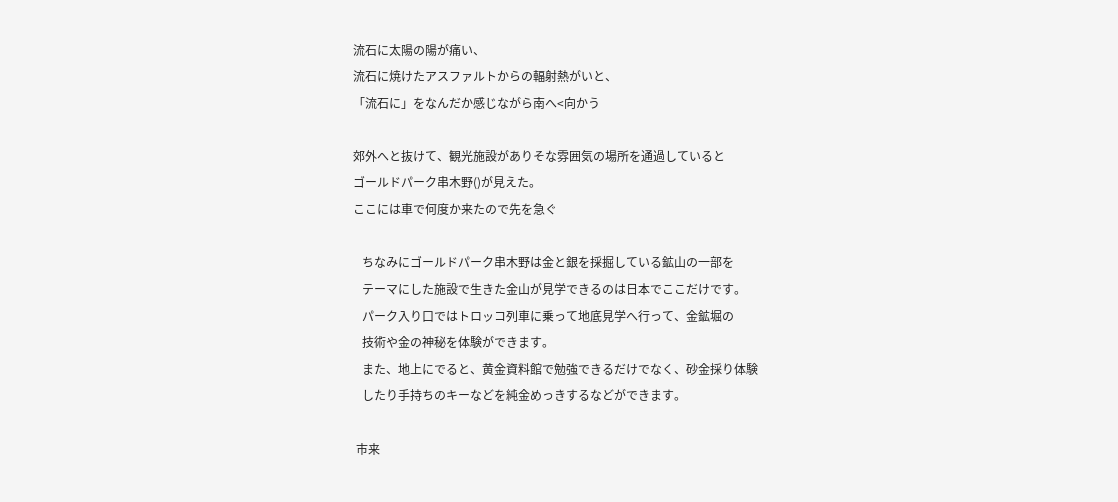流石に太陽の陽が痛い、
流石に焼けたアスファルトからの輻射熱がいと、
「流石に」をなんだか感じながら南へ<向かう

郊外へと抜けて、観光施設がありそな雰囲気の場所を通過していると
ゴールドパーク串木野()が見えた。
ここには車で何度か来たので先を急ぐ

   ちなみにゴールドパーク串木野は金と銀を採掘している鉱山の一部を
   テーマにした施設で生きた金山が見学できるのは日本でここだけです。
   パーク入り口ではトロッコ列車に乗って地底見学へ行って、金鉱堀の
   技術や金の神秘を体験ができます。
   また、地上にでると、黄金資料館で勉強できるだけでなく、砂金採り体験
   したり手持ちのキーなどを純金めっきするなどができます。

 市来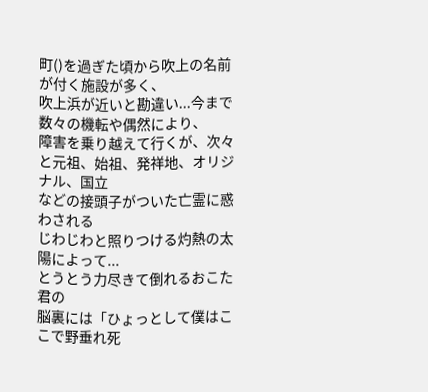町()を過ぎた頃から吹上の名前が付く施設が多く、
吹上浜が近いと勘違い...今まで数々の機転や偶然により、
障害を乗り越えて行くが、次々と元祖、始祖、発祥地、オリジナル、国立
などの接頭子がついた亡霊に惑わされる
じわじわと照りつける灼熱の太陽によって...
とうとう力尽きて倒れるおこた君の
脳裏には「ひょっとして僕はここで野垂れ死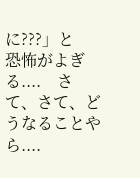に???」と
恐怖がよぎる....    さて、さて、どうなることやら....